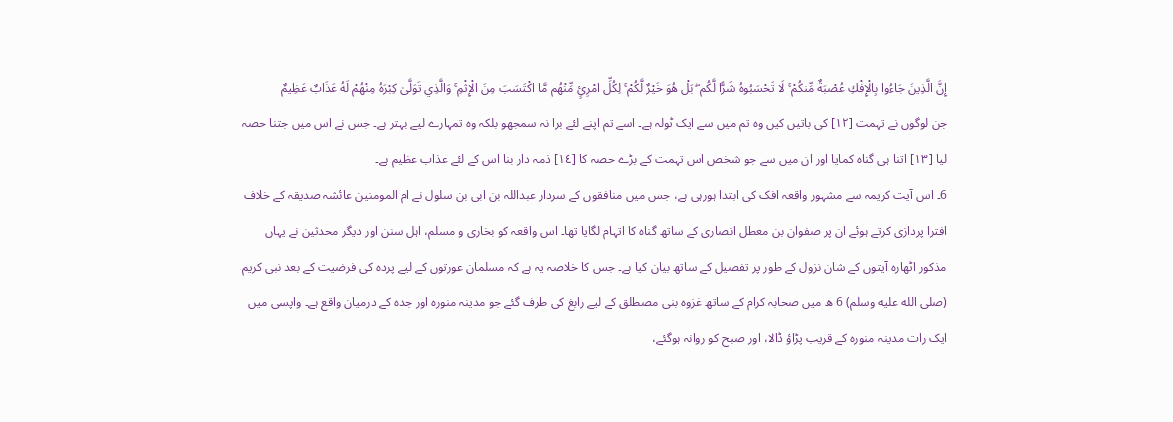إِنَّ الَّذِينَ جَاءُوا بِالْإِفْكِ عُصْبَةٌ مِّنكُمْ ۚ لَا تَحْسَبُوهُ شَرًّا لَّكُم ۖ بَلْ هُوَ خَيْرٌ لَّكُمْ ۚ لِكُلِّ امْرِئٍ مِّنْهُم مَّا اكْتَسَبَ مِنَ الْإِثْمِ ۚ وَالَّذِي تَوَلَّىٰ كِبْرَهُ مِنْهُمْ لَهُ عَذَابٌ عَظِيمٌ
جن لوگوں نے تہمت [١٢] کی باتیں کیں وہ تم میں سے ایک ٹولہ ہے۔ اسے تم اپنے لئے برا نہ سمجھو بلکہ وہ تمہارے لیے بہتر ہے۔ جس نے اس میں جتنا حصہ لیا [١٣] اتنا ہی گناہ کمایا اور ان میں سے جو شخص اس تہمت کے بڑے حصہ کا [١٤] ذمہ دار بنا اس کے لئے عذاب عظیم ہے۔
6۔ اس آیت کریمہ سے مشہور واقعہ افک کی ابتدا ہورہی ہے، جس میں منافقوں کے سردار عبداللہ بن ابی بن سلول نے ام المومنین عائشہ صدیقہ کے خلاف افترا پردازی کرتے ہوئے ان پر صفوان بن معطل انصاری کے ساتھ گناہ کا اتہام لگایا تھا۔ اس واقعہ کو بخاری و مسلم، اہل سنن اور دیگر محدثین نے یہاں مذکور اٹھارہ آیتوں کے شان نزول کے طور پر تفصیل کے ساتھ بیان کیا ہے۔ جس کا خلاصہ یہ ہے کہ مسلمان عورتوں کے لیے پردہ کی فرضیت کے بعد نبی کریم (صلى الله عليه وسلم) 6 ھ میں صحابہ کرام کے ساتھ غزوہ بنی مصطلق کے لیے رابغ کی طرف گئے جو مدینہ منورہ اور جدہ کے درمیان واقع ہے۔ واپسی میں ایک رات مدینہ منورہ کے قریب پڑاؤ ڈالا، اور صبح کو روانہ ہوگئے،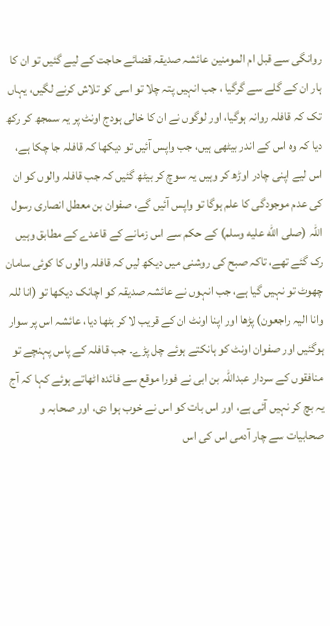روانگی سے قبل ام المومنین عائشہ صدیقہ قضائے حاجت کے لیے گئیں تو ان کا ہار ان کے گلے سے گرگیا ، جب انہیں پتہ چلا تو اسی کو تلاش کرنے لگیں، یہاں تک کہ قافلہ روانہ ہوگیا، اور لوگوں نے ان کا خالی ہودج اونٹ پر یہ سمجھ کر رکھ دیا کہ وہ اس کے اندر بیٹھی ہیں، جب واپس آئیں تو دیکھا کہ قافلہ جا چکا ہے، اس لیے اپنی چادر اوڑھ کر وہیں یہ سوچ کر بیٹھ گئیں کہ جب قافلہ والوں کو ان کی عدم موجودگی کا علم ہوگا تو واپس آئیں گے، صفوان بن معطل انصاری رسول اللہ (صلى الله عليه وسلم) کے حکم سے اس زمانے کے قاعدے کے مطابق وہیں رک گئے تھے، تاکہ صبح کی روشنی میں دیکھ لیں کہ قافلہ والوں کا کوئی سامان چھوٹ تو نہیں گیا ہے، جب انہوں نے عائشہ صدیقہ کو اچانک دیکھا تو (انا للہ وانا الیہ راجعون) پڑھا اور اپنا اونٹ ان کے قریب لا کر بٹھا دیا، عائشہ اس پر سوار ہوگئیں اور صفوان اونٹ کو ہانکتے ہوئے چل پڑے۔ جب قافلہ کے پاس پہنچے تو منافقوں کے سردار عبداللہ بن ابی نے فورا موقع سے فائدہ اٹھاتے ہوئے کہا کہ آج یہ بچ کر نہیں آئی ہے، اور اس بات کو اس نے خوب ہوا دی، اور صحابہ و صحابیات سے چار آدمی اس کی اس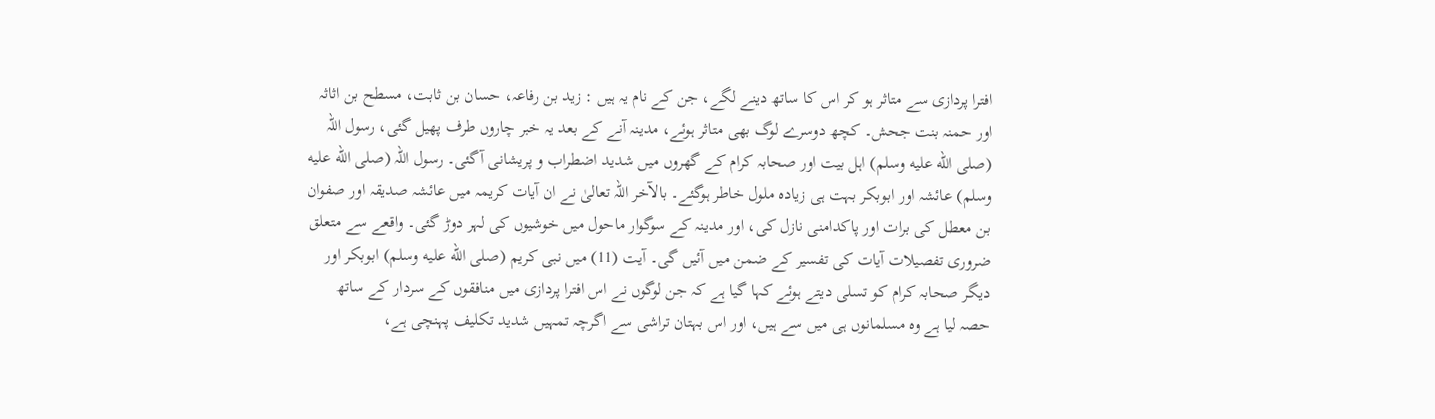افترا پردازی سے متاثر ہو کر اس کا ساتھ دینے لگے، جن کے نام یہ ہیں : زید بن رفاعہ، حسان بن ثابت، مسطح بن اثاثہ اور حمنہ بنت جحش۔ کچھ دوسرے لوگ بھی متاثر ہوئے، مدینہ آنے کے بعد یہ خبر چاروں طرف پھیل گئی، رسول اللہ (صلى الله عليه وسلم) اہل بیت اور صحابہ کرام کے گھروں میں شدید اضطراب و پریشانی آگئی۔ رسول اللہ (صلى الله عليه وسلم) عائشہ اور ابوبکر بہت ہی زیادہ ملول خاطر ہوگئے۔ بالآخر اللہ تعالیٰ نے ان آیات کریمہ میں عائشہ صدیقہ اور صفوان بن معطل کی برات اور پاکدامنی نازل کی، اور مدینہ کے سوگوار ماحول میں خوشیوں کی لہر دوڑ گئی۔ واقعے سے متعلق ضروری تفصیلات آیات کی تفسیر کے ضمن میں آئیں گی۔ آیت (11) میں نبی کریم (صلى الله عليه وسلم) ابوبکر اور دیگر صحابہ کرام کو تسلی دیتے ہوئے کہا گیا ہے کہ جن لوگوں نے اس افترا پردازی میں منافقوں کے سردار کے ساتھ حصہ لیا ہے وہ مسلمانوں ہی میں سے ہیں، اور اس بہتان تراشی سے اگرچہ تمہیں شدید تکلیف پہنچی ہے،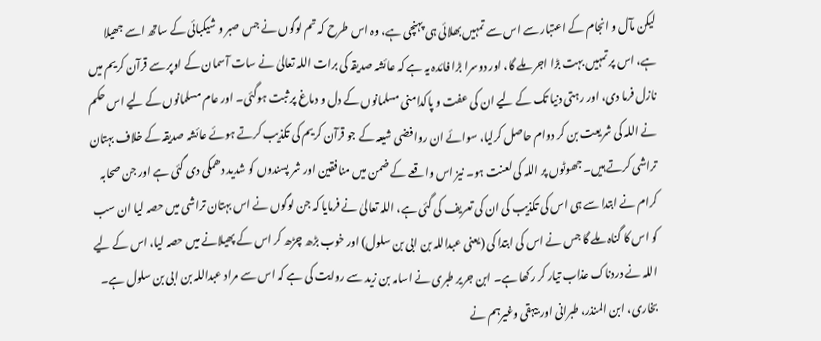لیکن مآل و انجام کے اعتبار سے اس سے تمہیں بھلائی ہی پہنچی ہے، وہ اس طرح کہ تم لوگوں نے جس صبر و شیکبائی کے ساتھ اسے جھیلا ہے، اس پر تمہیں بہت بڑا اجر ملے گا، اور دوسرا بڑا فائدہ یہ ہے کہ عائشہ صدیقہ کی برات اللہ تعالیٰ نے سات آسمان کے اوپر سے قرآن کریم میں نازل فرما دی، اور رہتی دنیا تک کے لیے ان کی عفت و پاکدامنی مسلمانوں کے دل و دماغ پر ثبت ہوگئی۔ اور عام مسلمانوں کے لیے اس حکم نے اللہ کی شریعت بن کر دوام حاصل کرلیا، سوائے ان روافضی شیعہ کے جو قرآن کریم کی تکذیب کرتے ہوئے عائشہ صدیقہ کے خلاف بہتان تراشی کرتے ہیں۔ جھوٹوں پر اللہ کی لعنت ہو۔ نیز اس واقعے کے ضمن میں منافقین اور شر پسندوں کو شدید دھمکی دی گئی ہے اور جن صحابہ کرام نے ابتدا سے ہی اس کی تکذیب کی ان کی تعریف کی گئی ہے، اللہ تعالیٰ نے فرمایا کہ جن لوگوں نے اس بہتان تراشی میں حصہ لیا ان سب کو اس کا گناہ ملے گا جس نے اس کی ابتدا کی (یعنی عبداللہ بن ابی بن سلول) اور خوب بڑھ چڑھ کر اس کے پھیلانے میں حصہ لیا، اس کے لیے اللہ نے دردناک عذاب تیار کر رکھا ہے۔ ابن جریر طبری نے اسامہ بن زید سے روایت کی ہے کہ اس سے مراد عبداللہ بن ابی بن سلول ہے۔ بخاری، ابن المنذر، طبرانی اور بیہقی وغیرہم نے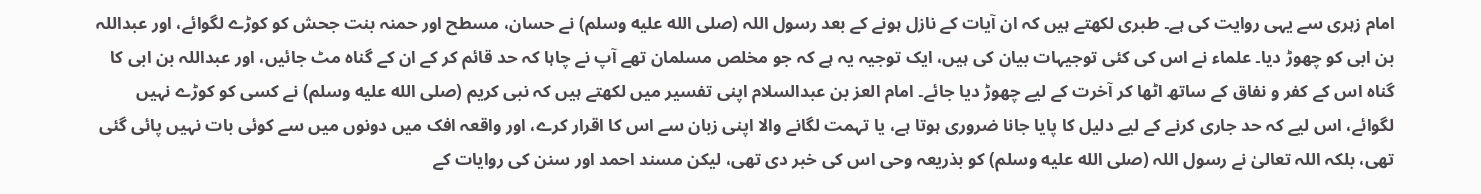امام زہری سے یہی روایت کی ہے۔ طبری لکھتے ہیں کہ ان آیات کے نازل ہونے کے بعد رسول اللہ (صلى الله عليه وسلم) نے حسان، مسطح اور حمنہ بنت جحش کو کوڑے لگوائے، اور عبداللہ بن ابی کو چھوڑ دیا۔ علماء نے اس کی کئی توجیہات بیان کی ہیں، ایک توجیہ یہ ہے کہ جو مخلص مسلمان تھے آپ نے چاہا کہ حد قائم کر کے ان کے گناہ مٹ جائیں، اور عبداللہ بن ابی کا گناہ اس کے کفر و نفاق کے ساتھ اٹھا کر آخرت کے لیے چھوڑ دیا جائے۔ امام العز بن عبدالسلام اپنی تفسیر میں لکھتے ہیں کہ نبی کریم (صلى الله عليه وسلم) نے کسی کو کوڑے نہیں لگوائے، اس لیے کہ حد جاری کرنے کے لیے دلیل کا پایا جانا ضروری ہوتا ہے، یا تہمت لگانے والا اپنی زبان سے اس کا اقرار کرے، اور واقعہ افک میں دونوں میں سے کوئی بات نہیں پائی گئی تھی، بلکہ اللہ تعالیٰ نے رسول اللہ (صلى الله عليه وسلم) کو بذریعہ وحی اس کی خبر دی تھی، لیکن مسند احمد اور سنن کی روایات کے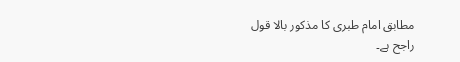مطابق امام طبری کا مذکور بالا قول راجح ہے۔